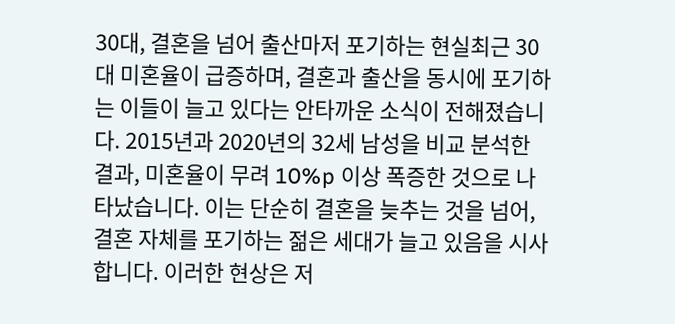30대, 결혼을 넘어 출산마저 포기하는 현실최근 30대 미혼율이 급증하며, 결혼과 출산을 동시에 포기하는 이들이 늘고 있다는 안타까운 소식이 전해졌습니다. 2015년과 2020년의 32세 남성을 비교 분석한 결과, 미혼율이 무려 10%p 이상 폭증한 것으로 나타났습니다. 이는 단순히 결혼을 늦추는 것을 넘어, 결혼 자체를 포기하는 젊은 세대가 늘고 있음을 시사합니다. 이러한 현상은 저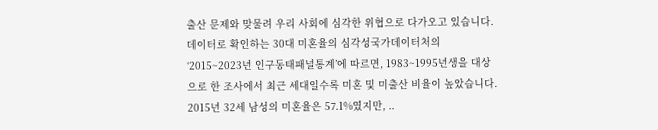출산 문제와 맞물려 우리 사회에 심각한 위협으로 다가오고 있습니다. 데이터로 확인하는 30대 미혼율의 심각성국가데이터처의 ‘2015~2023년 인구동태패널통계’에 따르면, 1983~1995년생을 대상으로 한 조사에서 최근 세대일수록 미혼 및 미출산 비율이 높았습니다. 2015년 32세 남성의 미혼율은 57.1%였지만, ..